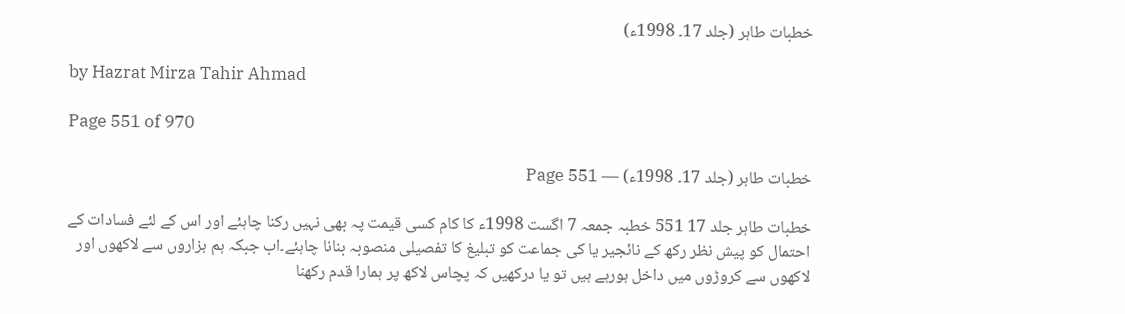خطبات طاہر (جلد 17۔ 1998ء)

by Hazrat Mirza Tahir Ahmad

Page 551 of 970

خطبات طاہر (جلد 17۔ 1998ء) — Page 551

خطبات طاہر جلد 17 551 خطبہ جمعہ 7 اگست 1998ء کا کام کسی قیمت پہ بھی نہیں رکنا چاہئے اور اس کے لئے فسادات کے احتمال کو پیش نظر رکھ کے نائجیر یا کی جماعت کو تبلیغ کا تفصیلی منصوبہ بنانا چاہئے۔اب جبکہ ہم ہزاروں سے لاکھوں اور لاکھوں سے کروڑوں میں داخل ہورہے ہیں تو یا درکھیں کہ پچاس لاکھ پر ہمارا قدم رکھنا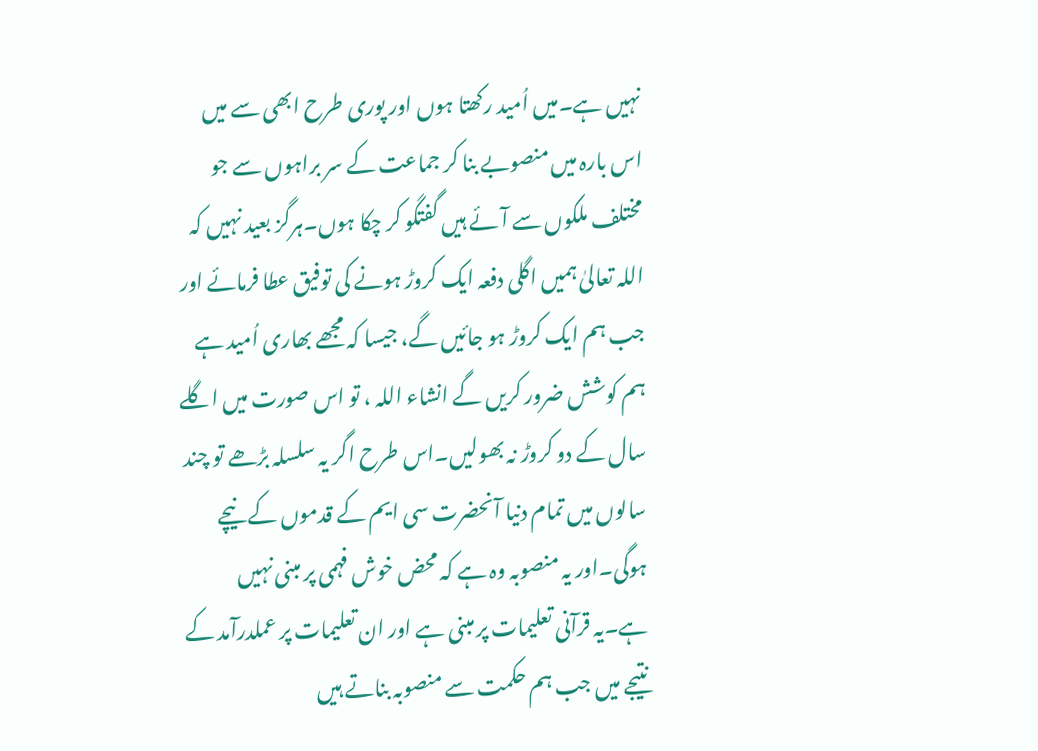نہیں ہے۔میں اُمید رکھتا ہوں اور پوری طرح ابھی سے میں اس بارہ میں منصوبے بنا کر جماعت کے سر براہوں سے جو مختلف ملکوں سے آئے ہیں گفتگو کر چکا ہوں۔ہرگز بعید نہیں کہ اللہ تعالیٰ ہمیں اگلی دفعہ ایک کروڑ ہونے کی توفیق عطا فرمائے اور جب ہم ایک کروڑ ہو جائیں گے، جیسا کہ مجھے بھاری اُمید ہے ہم کوشش ضرور کریں گے انشاء اللہ ، تو اس صورت میں اگلے سال کے دو کروڑ نہ بھولیں۔اس طرح اگر یہ سلسلہ بڑھے تو چند سالوں میں تمام دنیا آنحضرت سی ایم کے قدموں کے نیچے ہوگی۔اور یہ منصوبہ وہ ہے کہ محض خوش فہمی پر مبنی نہیں ہے۔یہ قرآنی تعلیمات پر مبنی ہے اور ان تعلیمات پر عملدرآمد کے نتیجے میں جب ہم حکمت سے منصوبہ بناتے ہیں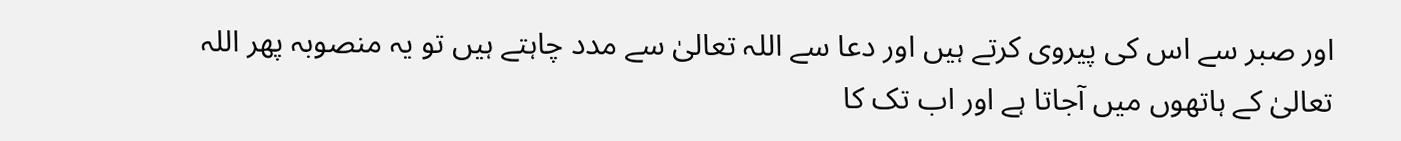اور صبر سے اس کی پیروی کرتے ہیں اور دعا سے اللہ تعالیٰ سے مدد چاہتے ہیں تو یہ منصوبہ پھر اللہ تعالیٰ کے ہاتھوں میں آجاتا ہے اور اب تک کا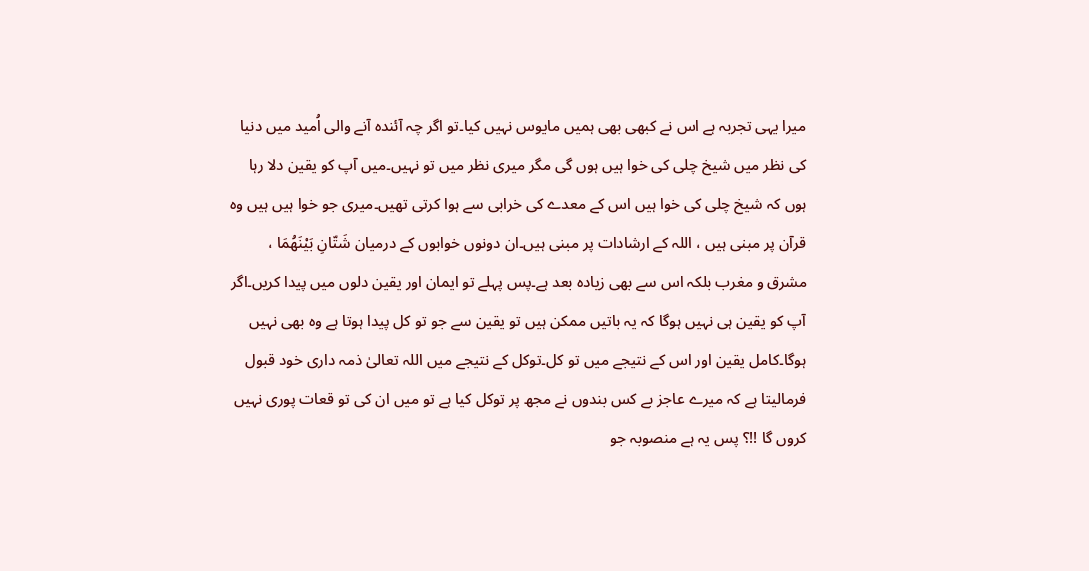میرا یہی تجربہ ہے اس نے کبھی بھی ہمیں مایوس نہیں کیا۔تو اگر چہ آئندہ آنے والی اُمید میں دنیا کی نظر میں شیخ چلی کی خوا ہیں ہوں گی مگر میری نظر میں تو نہیں۔میں آپ کو یقین دلا رہا ہوں کہ شیخ چلی کی خوا ہیں اس کے معدے کی خرابی سے ہوا کرتی تھیں۔میری جو خوا ہیں ہیں وہ قرآن پر مبنی ہیں ، اللہ کے ارشادات پر مبنی ہیں۔ان دونوں خوابوں کے درمیان شَتّانِ بَيْنَهُمَا ، مشرق و مغرب بلکہ اس سے بھی زیادہ بعد ہے۔پس پہلے تو ایمان اور یقین دلوں میں پیدا کریں۔اگر آپ کو یقین ہی نہیں ہوگا کہ یہ باتیں ممکن ہیں تو یقین سے جو تو کل پیدا ہوتا ہے وہ بھی نہیں ہوگا۔کامل یقین اور اس کے نتیجے میں تو کل۔توکل کے نتیجے میں اللہ تعالیٰ ذمہ داری خود قبول فرمالیتا ہے کہ میرے عاجز بے کس بندوں نے مجھ پر توکل کیا ہے تو میں ان کی تو قعات پوری نہیں کروں گا !!؟ پس یہ ہے منصوبہ جو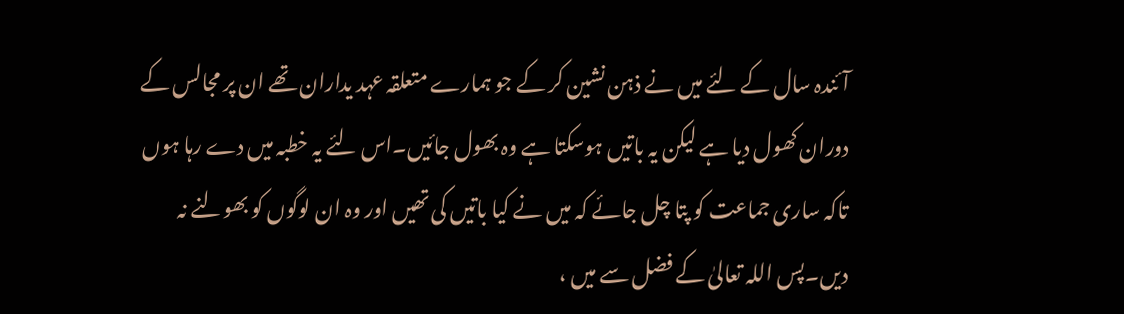آئندہ سال کے لئے میں نے ذہن نشین کر کے جو ہمارے متعلقہ عہد یداران تھے ان پر مجالس کے دوران کھول دیا ہے لیکن یہ باتیں ہوسکتا ہے وہ بھول جائیں۔اس لئے یہ خطبہ میں دے رہا ہوں تاکہ ساری جماعت کو پتا چل جائے کہ میں نے کیا باتیں کی تھیں اور وہ ان لوگوں کو بھولنے نہ دیں۔پس اللہ تعالیٰ کے فضل سے میں ،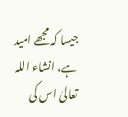جیسا کہ مجھے امید ہے، انشاء اللہ تعالیٰ اس کی